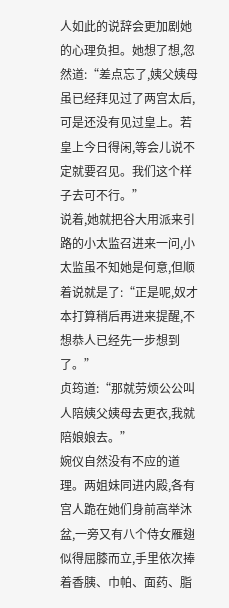人如此的说辞会更加剧她的心理负担。她想了想,忽然道:“差点忘了,姨父姨母虽已经拜见过了两宫太后,可是还没有见过皇上。若皇上今日得闲,等会儿说不定就要召见。我们这个样子去可不行。”
说着,她就把谷大用派来引路的小太监召进来一问,小太监虽不知她是何意,但顺着说就是了:“正是呢,奴才本打算稍后再进来提醒,不想恭人已经先一步想到了。”
贞筠道:“那就劳烦公公叫人陪姨父姨母去更衣,我就陪娘娘去。”
婉仪自然没有不应的道理。两姐妹同进内殿,各有宫人跪在她们身前高举沐盆,一旁又有八个侍女雁翅似得屈膝而立,手里依次捧着香胰、巾帕、面药、脂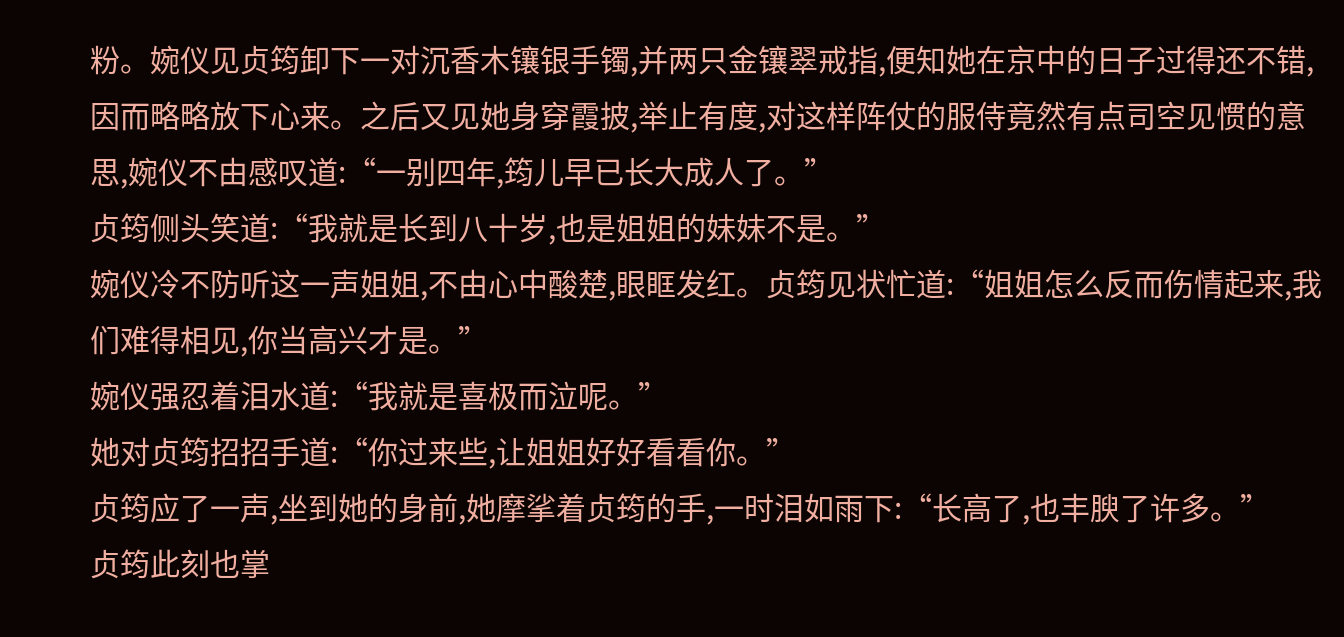粉。婉仪见贞筠卸下一对沉香木镶银手镯,并两只金镶翠戒指,便知她在京中的日子过得还不错,因而略略放下心来。之后又见她身穿霞披,举止有度,对这样阵仗的服侍竟然有点司空见惯的意思,婉仪不由感叹道:“一别四年,筠儿早已长大成人了。”
贞筠侧头笑道:“我就是长到八十岁,也是姐姐的妹妹不是。”
婉仪冷不防听这一声姐姐,不由心中酸楚,眼眶发红。贞筠见状忙道:“姐姐怎么反而伤情起来,我们难得相见,你当高兴才是。”
婉仪强忍着泪水道:“我就是喜极而泣呢。”
她对贞筠招招手道:“你过来些,让姐姐好好看看你。”
贞筠应了一声,坐到她的身前,她摩挲着贞筠的手,一时泪如雨下:“长高了,也丰腴了许多。”
贞筠此刻也掌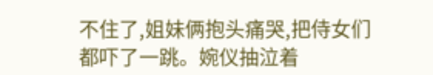不住了,姐妹俩抱头痛哭,把侍女们都吓了一跳。婉仪抽泣着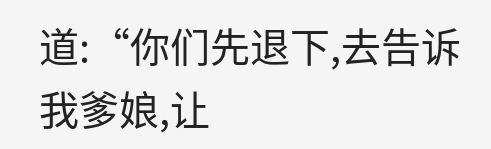道:“你们先退下,去告诉我爹娘,让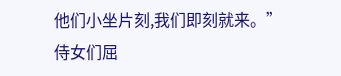他们小坐片刻,我们即刻就来。”
侍女们屈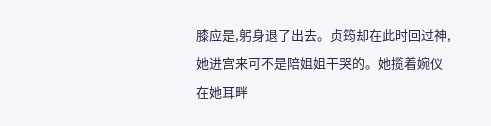膝应是,躬身退了出去。贞筠却在此时回过神,她进宫来可不是陪姐姐干哭的。她揽着婉仪在她耳畔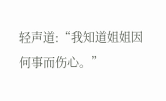轻声道:“我知道姐姐因何事而伤心。”